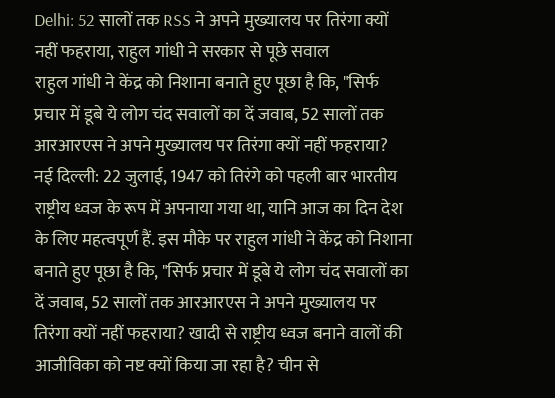Delhi: 52 सालों तक RSS ने अपने मुख्यालय पर तिरंगा क्यों नहीं फहराया, राहुल गांधी ने सरकार से पूछे सवाल
राहुल गांधी ने केंद्र को निशाना बनाते हुए पूछा है कि, "सिर्फ प्रचार में डूबे ये लोग चंद सवालों का दें जवाब, 52 सालों तक आरआरएस ने अपने मुख्यालय पर तिरंगा क्यों नहीं फहराया?
नई दिल्ली: 22 जुलाई, 1947 को तिरंगे को पहली बार भारतीय राष्ट्रीय ध्वज के रूप में अपनाया गया था, यानि आज का दिन देश के लिए महत्वपूर्ण हैं. इस मौके पर राहुल गांधी ने केंद्र को निशाना बनाते हुए पूछा है कि, "सिर्फ प्रचार में डूबे ये लोग चंद सवालों का दें जवाब, 52 सालों तक आरआरएस ने अपने मुख्यालय पर तिरंगा क्यों नहीं फहराया? खादी से राष्ट्रीय ध्वज बनाने वालों की आजीविका को नष्ट क्यों किया जा रहा है? चीन से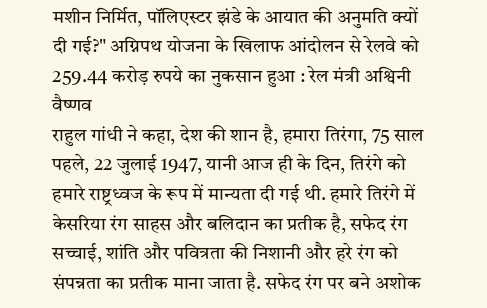मशीन निर्मित, पॉलिएस्टर झंडे के आयात की अनुमति क्यों दी गई?" अग्निपथ योजना के खिलाफ आंदोलन से रेलवे को 259.44 करोड़ रुपये का नुकसान हुआ : रेल मंत्री अश्विनी वैष्णव
राहुल गांधी ने कहा, देश की शान है, हमारा तिरंगा, 75 साल पहले, 22 जुलाई 1947, यानी आज ही के दिन, तिरंगे को हमारे राष्ट्रध्वज के रूप में मान्यता दी गई थी. हमारे तिरंगे में केसरिया रंग साहस और बलिदान का प्रतीक है, सफेद रंग सच्चाई, शांति और पवित्रता की निशानी और हरे रंग को संपन्नता का प्रतीक माना जाता है. सफेद रंग पर बने अशोक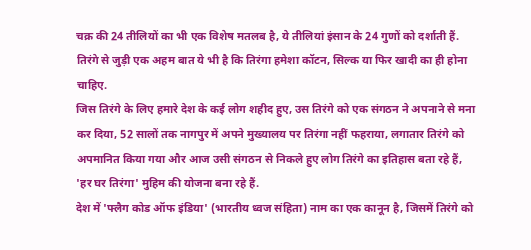चक्र की 24 तीलियों का भी एक विशेष मतलब है, ये तीलियां इंसान के 24 गुणों को दर्शाती हैं. तिरंगे से जुड़ी एक अहम बात ये भी है कि तिरंगा हमेशा कॉटन, सिल्क या फिर खादी का ही होना चाहिए.
जिस तिरंगे के लिए हमारे देश के कई लोग शहीद हुए, उस तिरंगे को एक संगठन ने अपनाने से मना कर दिया, 52 सालों तक नागपुर में अपने मुख्यालय पर तिरंगा नहीं फहराया, लगातार तिरंगे को अपमानित किया गया और आज उसी संगठन से निकले हुए लोग तिरंगे का इतिहास बता रहे हैं, 'हर घर तिरंगा' मुहिम की योजना बना रहे हैं.
देश में 'फ्लैग कोड ऑफ इंडिया' (भारतीय ध्वज संहिता) नाम का एक कानून है, जिसमें तिरंगे को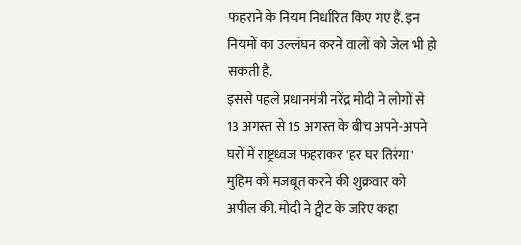फहराने के नियम निर्धारित किए गए हैं. इन नियमों का उल्लंघन करने वालों को जेल भी हो सकती है.
इससे पहले प्रधानमंत्री नरेंद्र मोदी ने लोगों से 13 अगस्त से 15 अगस्त के बीच अपने-अपने घरों में राष्ट्रध्वज फहराकर 'हर घर तिरंगा' मुहिम को मजबूत करने की शुक्रवार को अपील की. मोदी ने ट्वीट के जरिए कहा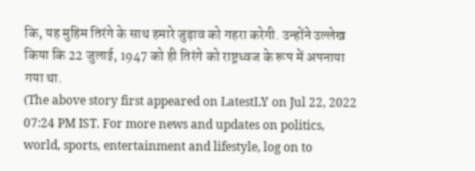कि, यह मुहिम तिरंगे के साथ हमारे जुड़ाव को गहरा करेगी. उन्होंने उल्लेख किया कि 22 जुलाई, 1947 को ही तिरंगे को राष्ट्रध्वज के रूप में अपनाया गया था.
(The above story first appeared on LatestLY on Jul 22, 2022 07:24 PM IST. For more news and updates on politics, world, sports, entertainment and lifestyle, log on to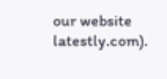our website latestly.com).